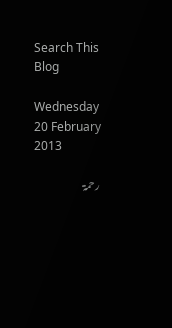Search This Blog

Wednesday 20 February 2013

رحمۃ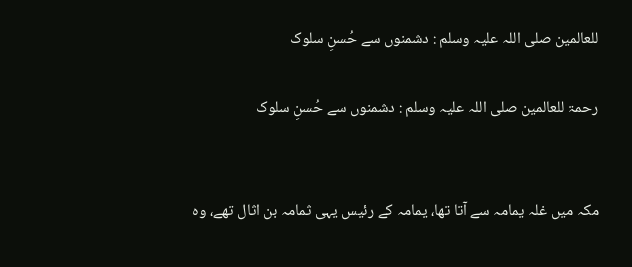للعالمین صلی اللہ علیہ وسلم : دشمنوں سے حُسنِ سلوک

رحمۃ للعالمین صلی اللہ علیہ وسلم : دشمنوں سے حُسنِ سلوک


مکہ میں غلہ یمامہ سے آتا تھا، یمامہ کے رئیس یہی ثمامہ بن اثال تھے، وہ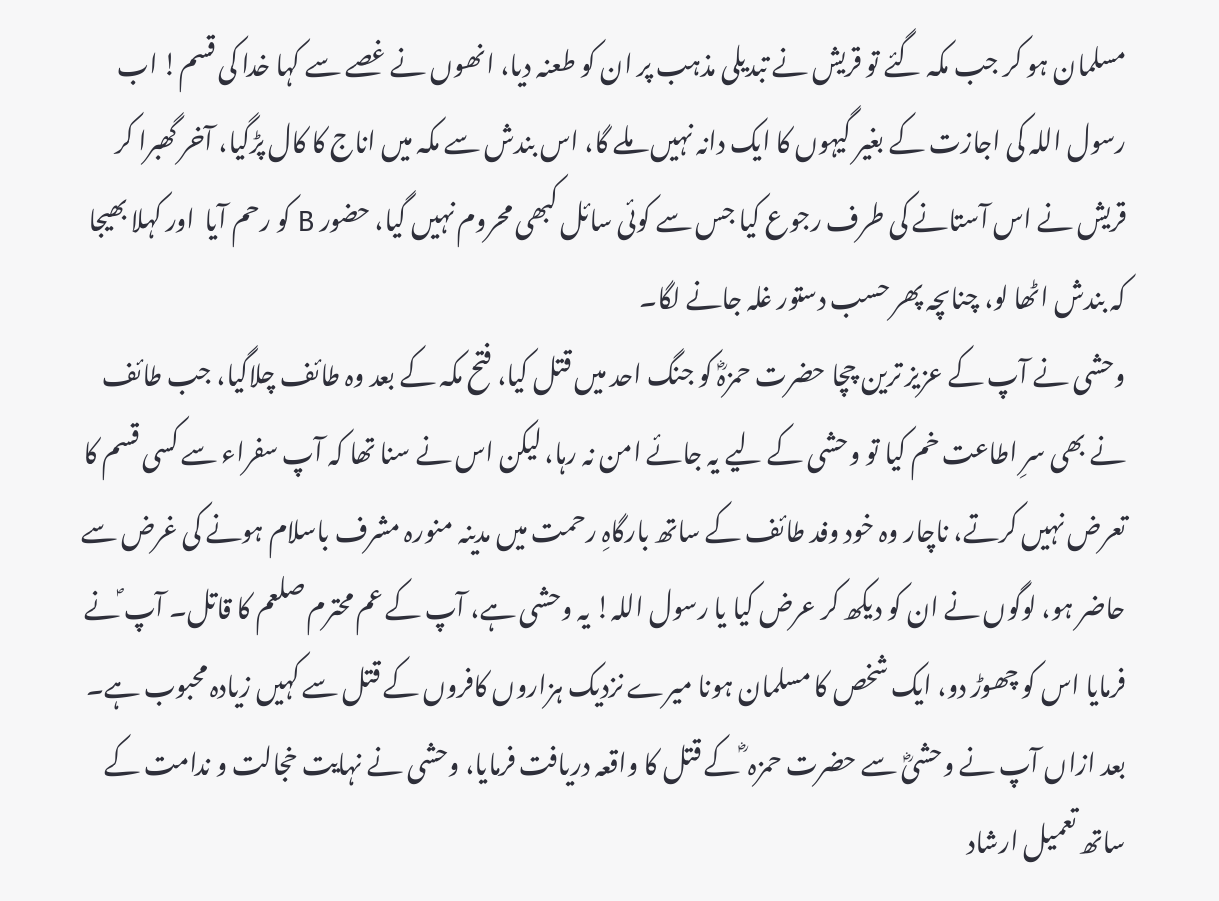مسلمان ہو کر جب مکہ گئے تو قریش نے تبدیلی مذہب پر ان کو طعنہ دیا، انھوں نے غصے سے کہا خدا کی قسم! اب رسول اللہ کی اجازت کے بغیر گیہوں کا ایک دانہ نہیں ملے گا، اس بندش سے مکہ میں اناج کا کال پڑگیا، آخر گھبرا کر قریش نے اس آستانے کی طرف رجوع کیا جس سے کوئی سائل کبھی محروم نہیں گیا، حضور B کو رحم آیا  اور کہلا بھیجا کہ بندش اٹھا لو، چناںچہ پھر حسب دستور غلہ جانے لگا۔
وحشی نے آپ کے عزیز ترین چچا حضرت حمزہؓ کو جنگ احد میں قتل کیا، فتح مکہ کے بعد وہ طائف چلاگیا، جب طائف نے بھی سرِ اطاعت خم کیا تو وحشی کے لیے یہ جائے امن نہ رہا، لیکن اس نے سنا تھا کہ آپ سفراء سے کسی قسم کا تعرض نہیں کرتے، ناچار وہ خود وفد طائف کے ساتھ بارگاہِ رحمت میں مدینہ منورہ مشرف باسلام ہونے کی غرض سے حاضر ہو، لوگوں نے ان کو دیکھ کر عرض کیا یا رسول اللہ! یہ وحشی ہے، آپ کے عم محترم صلعم کا قاتل۔ آپ ؐنے فرمایا اس کو چھوڑ دو، ایک شخص کا مسلمان ہونا میرے نزدیک ہزاروں کافروں کے قتل سے کہیں زیادہ محبوب ہے۔ بعد ازاں آپ نے وحشیؓ سے حضرت حمزہ ؓ کے قتل کا واقعہ دریافت فرمایا، وحشی نے نہایت خجالت و ندامت کے ساتھ تعمیل ارشاد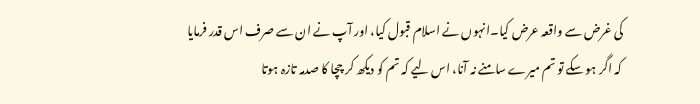کی غرض سے واقعہ عرض کیا۔انہوں نے اسلام قبول کیا، اور آپ نے ان سے صرف اس قدر فرمایا کہ اگر ہو سکے تو تم میرے سامنے نہ آنا، اس لیے کہ تم کو دیکھ کر چچا کا صدمہ تازہ ہوتا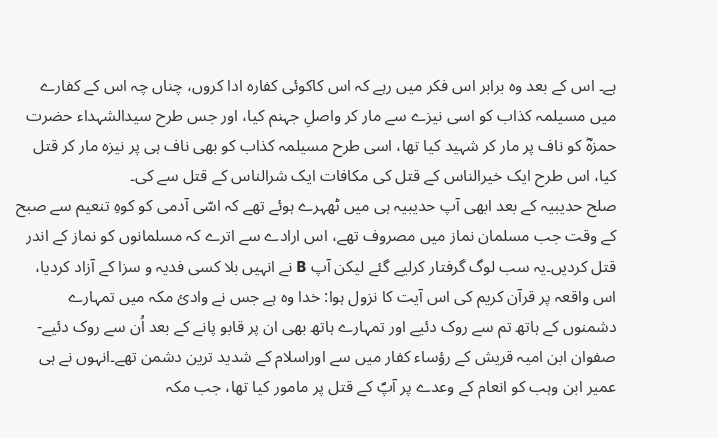ہے۔ اس کے بعد وہ برابر اس فکر میں رہے کہ اس کاکوئی کفارہ ادا کروں، چناں چہ اس کے کفارے میں مسیلمہ کذاب کو اسی نیزے سے مار کر واصلِ جہنم کیا، اور جس طرح سیدالشہداء حضرت حمزہؓ کو ناف پر مار کر شہید کیا تھا، اسی طرح مسیلمہ کذاب کو بھی ناف ہی پر نیزہ مار کر قتل کیا، اس طرح ایک خیرالناس کے قتل کی مکافات ایک شرالناس کے قتل سے کی۔
صلح حدیبیہ کے بعد ابھی آپ حدیبیہ ہی میں ٹھہرے ہوئے تھے کہ اسّی آدمی کو کوہِ تنعیم سے صبح کے وقت جب مسلمان نماز میں مصروف تھے، اس ارادے سے اترے کہ مسلمانوں کو نماز کے اندر قتل کردیں۔یہ سب لوگ گرفتار کرلیے گئے لیکن آپ B نے انہیں بلا کسی فدیہ و سزا کے آزاد کردیا، اس واقعہ پر قرآن کریم کی اس آیت کا نزول ہوا: خدا وہ ہے جس نے وادیٔ مکہ میں تمہارے دشمنوں کے ہاتھ تم سے روک دئیے اور تمہارے ہاتھ بھی ان پر قابو پانے کے بعد اُن سے روک دئیے-
صفوان ابن امیہ قریش کے رؤساء کفار میں سے اوراسلام کے شدید ترین دشمن تھے۔انہوں نے ہی عمیر ابن وہب کو انعام کے وعدے پر آپؐ کے قتل پر مامور کیا تھا، جب مکہ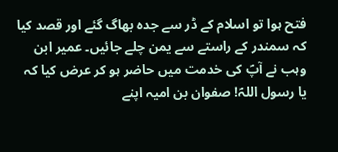فتح ہوا تو اسلام کے ڈر سے جدہ بھاگ گئے اور قصد کیا کہ سمندر کے راستے سے یمن چلے جائیں۔ عمیر ابن وہب نے آپؐ کی خدمت میں حاضر ہو کر عرض کیا کہ یا رسول اللہؐ! صفوان بن امیہ اپنے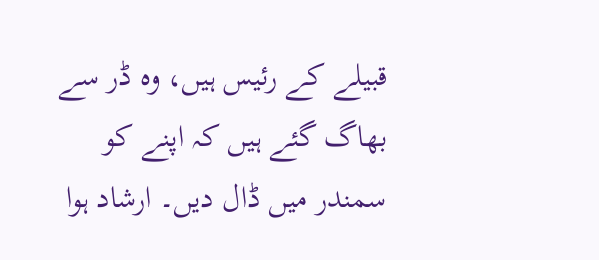قبیلے کے رئیس ہیں، وہ ڈر سے بھاگ گئے ہیں کہ اپنے کو سمندر میں ڈال دیں۔ ارشاد ہوا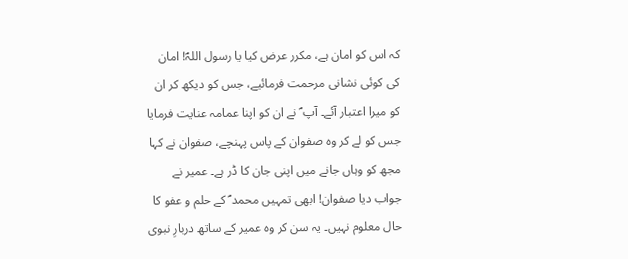کہ اس کو امان ہے، مکرر عرض کیا یا رسول اللہؐ! امان کی کوئی نشانی مرحمت فرمائیے، جس کو دیکھ کر ان کو میرا اعتبار آئے۔ آپ ؐ نے ان کو اپنا عمامہ عنایت فرمایا جس کو لے کر وہ صفوان کے پاس پہنچے، صفوان نے کہا مجھ کو وہاں جانے میں اپنی جان کا ڈر ہے۔ عمیر نے جواب دیا صفوان! ابھی تمہیں محمد ؐ کے حلم و عفو کا حال معلوم نہیں۔ یہ سن کر وہ عمیر کے ساتھ دربارِ نبوی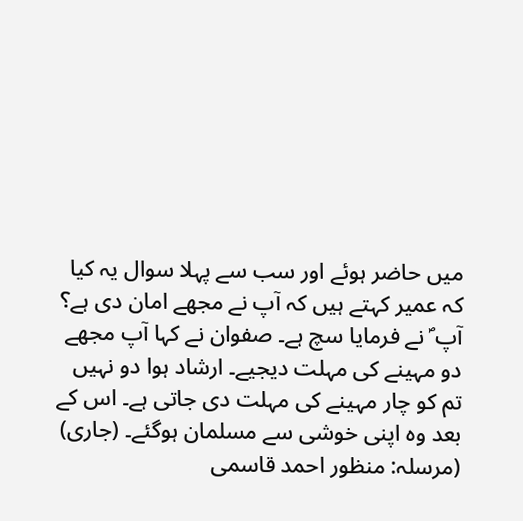میں حاضر ہوئے اور سب سے پہلا سوال یہ کیا کہ عمیر کہتے ہیں کہ آپ نے مجھے امان دی ہے؟ آپ ؐ نے فرمایا سچ ہے۔ صفوان نے کہا آپ مجھے دو مہینے کی مہلت دیجیے۔ ارشاد ہوا دو نہیں تم کو چار مہینے کی مہلت دی جاتی ہے۔ اس کے بعد وہ اپنی خوشی سے مسلمان ہوگئے۔ (جاری)
(مرسلہ: منظور احمد قاسمی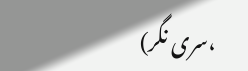،سری نگر)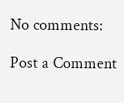No comments:

Post a Comment